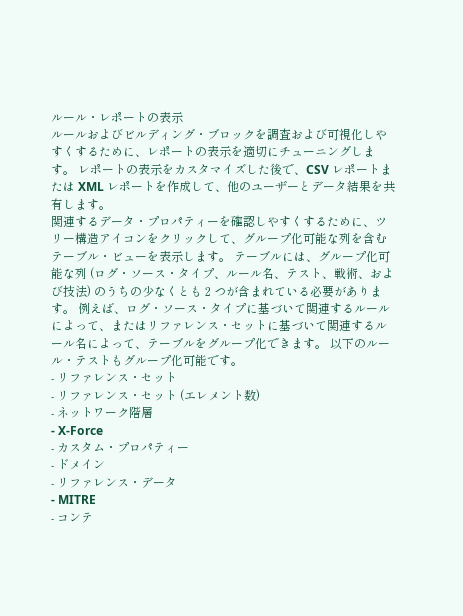ルール・レポートの表示
ルールおよびビルディング・ブロックを調査および可視化しやすくするために、レポートの表示を適切にチューニングします。 レポートの表示をカスタマイズした後で、CSV レポートまたは XML レポートを作成して、他のユーザーとデータ結果を共有します。
関連するデータ・プロパティーを確認しやすくするために、ツリー構造アイコンをクリックして、グループ化可能な列を含むテーブル・ビューを表示します。 テーブルには、グループ化可能な列 (ログ・ソース・タイプ、ルール名、テスト、戦術、および技法) のうちの少なくとも 2 つが含まれている必要があります。 例えば、ログ・ソース・タイプに基づいて関連するルールによって、またはリファレンス・セットに基づいて関連するルール名によって、テーブルをグループ化できます。 以下のルール・テストもグループ化可能です。
- リファレンス・セット
- リファレンス・セット (エレメント数)
- ネットワーク階層
- X-Force
- カスタム・プロパティー
- ドメイン
- リファレンス・データ
- MITRE
- コンテ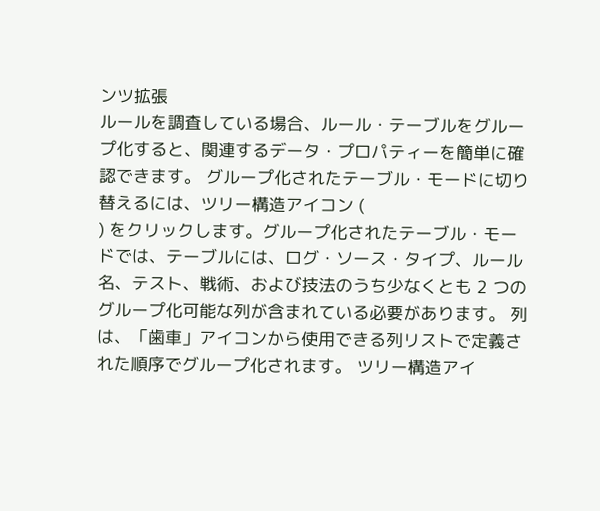ンツ拡張
ルールを調査している場合、ルール・テーブルをグループ化すると、関連するデータ・プロパティーを簡単に確認できます。 グループ化されたテーブル・モードに切り替えるには、ツリー構造アイコン (
) をクリックします。グループ化されたテーブル・モードでは、テーブルには、ログ・ソース・タイプ、ルール名、テスト、戦術、および技法のうち少なくとも 2 つのグループ化可能な列が含まれている必要があります。 列は、「歯車」アイコンから使用できる列リストで定義された順序でグループ化されます。 ツリー構造アイ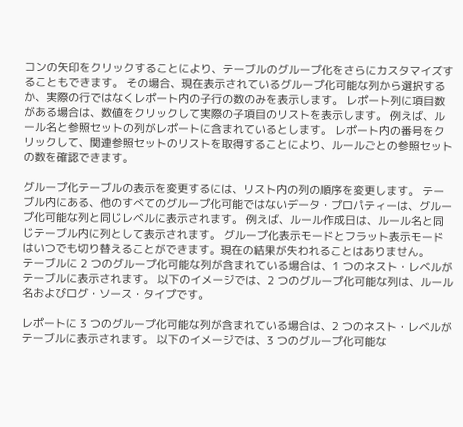コンの矢印をクリックすることにより、テーブルのグループ化をさらにカスタマイズすることもできます。 その場合、現在表示されているグループ化可能な列から選択するか、実際の行ではなくレポート内の子行の数のみを表示します。 レポート列に項目数がある場合は、数値をクリックして実際の子項目のリストを表示します。 例えば、ルール名と参照セットの列がレポートに含まれているとします。 レポート内の番号をクリックして、関連参照セットのリストを取得することにより、ルールごとの参照セットの数を確認できます。

グループ化テーブルの表示を変更するには、リスト内の列の順序を変更します。 テーブル内にある、他のすべてのグループ化可能ではないデータ・プロパティーは、グループ化可能な列と同じレベルに表示されます。 例えば、ルール作成日は、ルール名と同じテーブル内に列として表示されます。 グループ化表示モードとフラット表示モードはいつでも切り替えることができます。現在の結果が失われることはありません。
テーブルに 2 つのグループ化可能な列が含まれている場合は、1 つのネスト・レベルがテーブルに表示されます。 以下のイメージでは、2 つのグループ化可能な列は、ルール名およびログ・ソース・タイプです。

レポートに 3 つのグループ化可能な列が含まれている場合は、2 つのネスト・レベルがテーブルに表示されます。 以下のイメージでは、3 つのグループ化可能な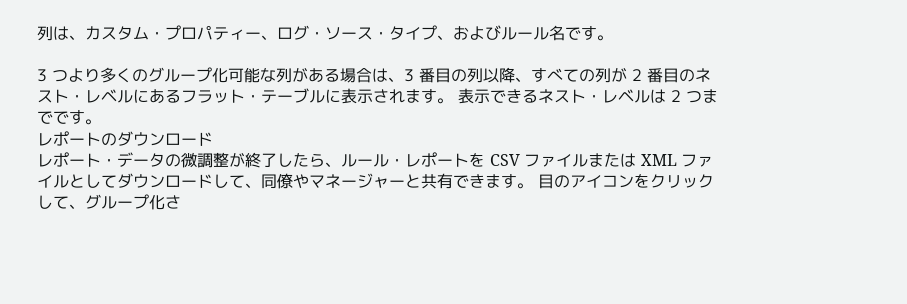列は、カスタム・プロパティー、ログ・ソース・タイプ、およびルール名です。

3 つより多くのグループ化可能な列がある場合は、3 番目の列以降、すべての列が 2 番目のネスト・レベルにあるフラット・テーブルに表示されます。 表示できるネスト・レベルは 2 つまでです。
レポートのダウンロード
レポート・データの微調整が終了したら、ルール・レポートを CSV ファイルまたは XML ファイルとしてダウンロードして、同僚やマネージャーと共有できます。 目のアイコンをクリックして、グループ化さ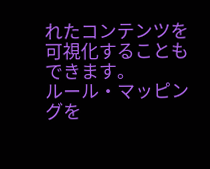れたコンテンツを可視化することもできます。
ルール・マッピングを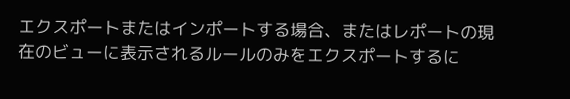エクスポートまたはインポートする場合、またはレポートの現在のビューに表示されるルールのみをエクスポートするに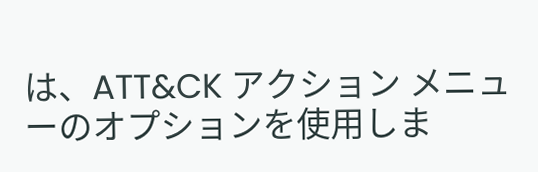は、ATT&CK アクション メニューのオプションを使用しま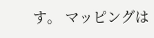す。 マッピングは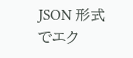JSON 形式でエク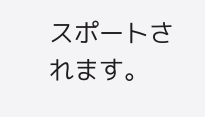スポートされます。